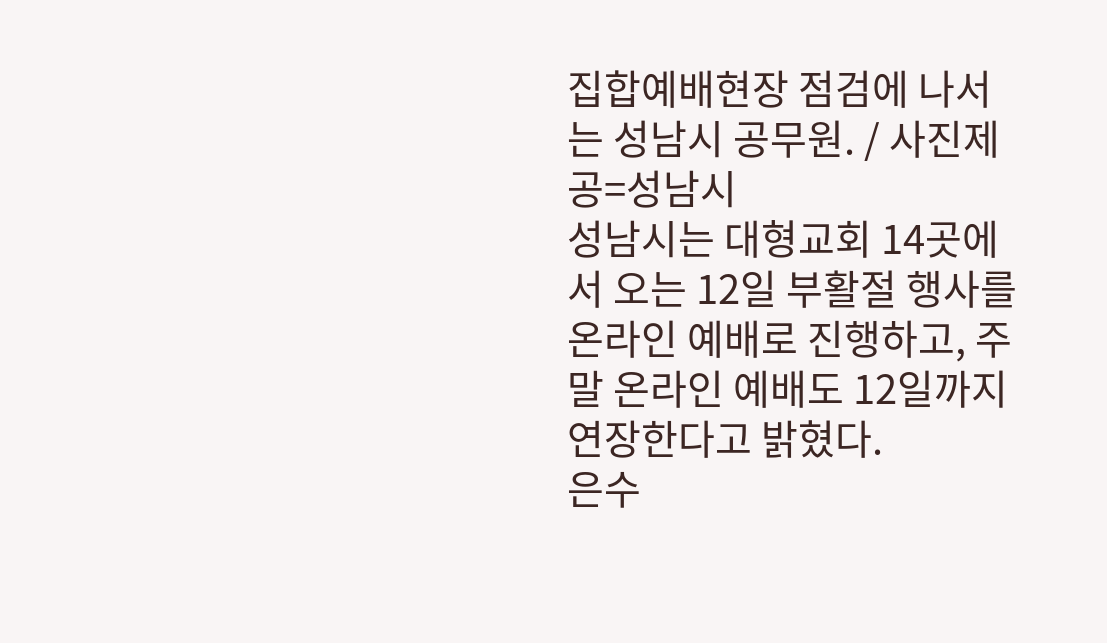집합예배현장 점검에 나서는 성남시 공무원. / 사진제공=성남시
성남시는 대형교회 14곳에서 오는 12일 부활절 행사를 온라인 예배로 진행하고, 주말 온라인 예배도 12일까지 연장한다고 밝혔다.
은수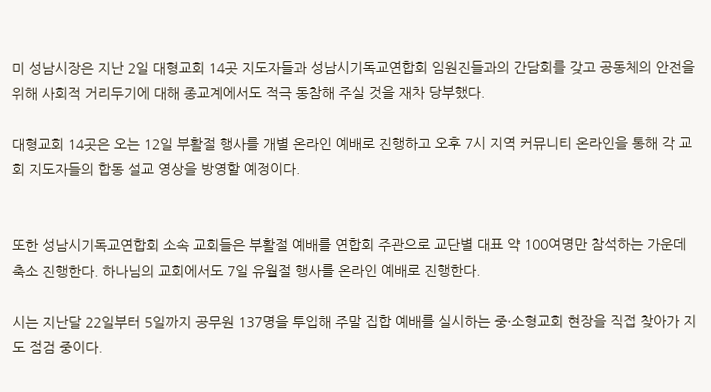미 성남시장은 지난 2일 대형교회 14곳 지도자들과 성남시기독교연합회 임원진들과의 간담회를 갖고 공동체의 안전을 위해 사회적 거리두기에 대해 종교계에서도 적극 동참해 주실 것을 재차 당부했다.

대형교회 14곳은 오는 12일 부활절 행사를 개별 온라인 예배로 진행하고 오후 7시 지역 커뮤니티 온라인을 통해 각 교회 지도자들의 합동 설교 영상을 방영할 예정이다.


또한 성남시기독교연합회 소속 교회들은 부활절 예배를 연합회 주관으로 교단별 대표 약 100여명만 참석하는 가운데 축소 진행한다. 하나님의 교회에서도 7일 유월절 행사를 온라인 예배로 진행한다.

시는 지난달 22일부터 5일까지 공무원 137명을 투입해 주말 집합 예배를 실시하는 중·소형교회 현장을 직접 찾아가 지도 점검 중이다.